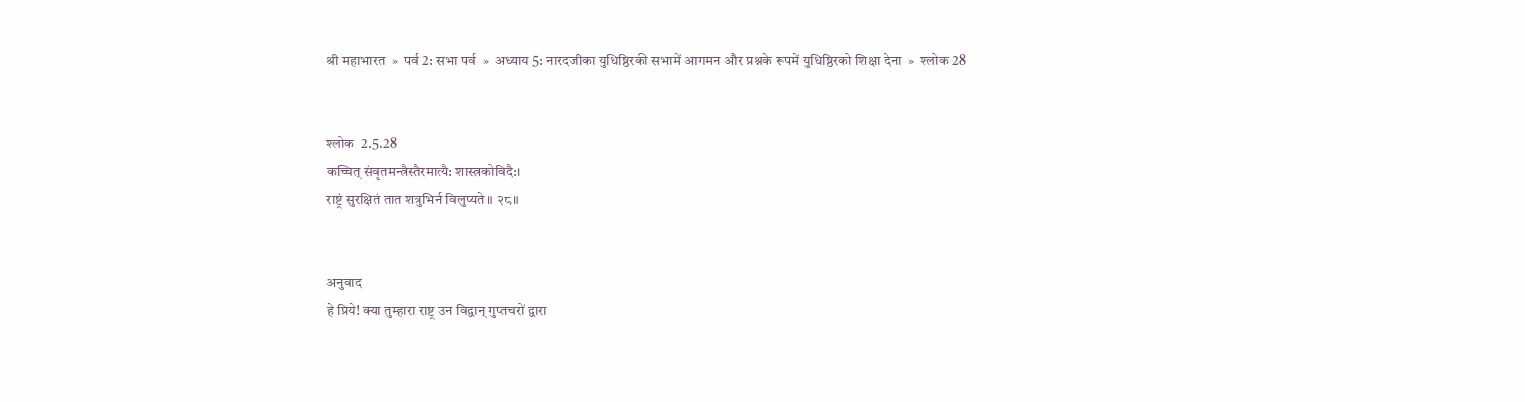श्री महाभारत  »  पर्व 2: सभा पर्व  »  अध्याय 5: नारदजीका युधिष्ठिरकी सभामें आगमन और प्रश्नके रूपमें युधिष्ठिरको शिक्षा देना  »  श्लोक 28


श्लोक  2.5.28
कच्चित् संवृतमन्त्रैस्तैरमात्यै: शास्त्रकोविदै:।
राष्ट्रं सुरक्षितं तात शत्रुभिर्न विलुप्यते॥ २८॥


अनुवाद
हे प्रिये! क्या तुम्हारा राष्ट्र उन विद्वान् गुप्तचरों द्वारा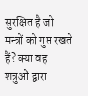सुरक्षित है जो मन्त्रों को गुप्त रखते हैं? क्या वह शत्रुओं द्वारा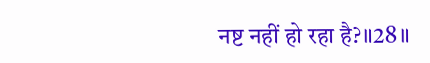नष्ट नहीं हो रहा है?॥28॥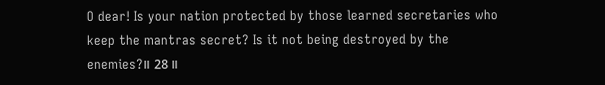O dear! Is your nation protected by those learned secretaries who keep the mantras secret? Is it not being destroyed by the enemies?॥ 28॥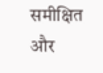समीक्षित और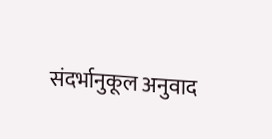संदर्भानुकूल अनुवाद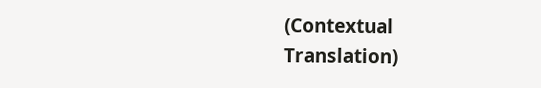(Contextual Translation)